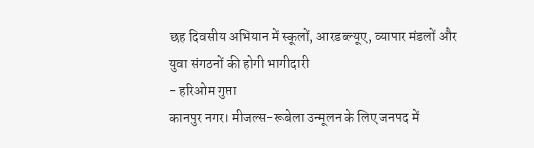छह दिवसीय अभियान में स्कूलों, आरडब्ल्यूए, व्यापार मंडलों और युवा संगठनों की होगी भागीदारी
- हरिओम गुप्ता
कानपुर नगर। मीजल्स-रूबेला उन्मूलन के लिए जनपद में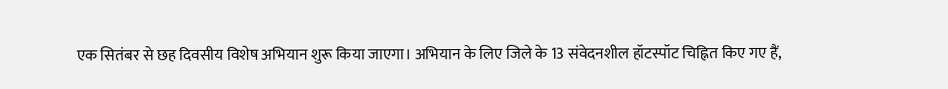एक सितंबर से छह दिवसीय विशेष अभियान शुरू किया जाएगा। अभियान के लिए जिले के 13 संवेदनशील हॉटस्पॉट चिह्नित किए गए हैं,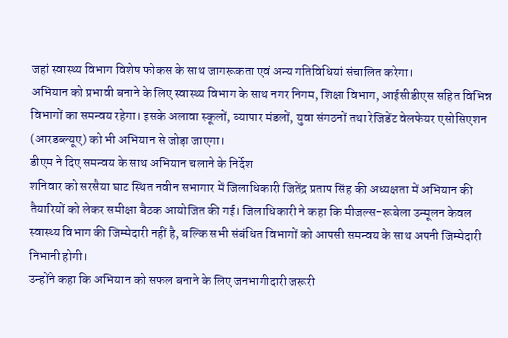जहां स्वास्थ्य विभाग विशेष फोकस के साथ जागरूकता एवं अन्य गतिविधियां संचालित करेगा।
अभियान को प्रभावी बनाने के लिए स्वास्थ्य विभाग के साथ नगर निगम, शिक्षा विभाग, आईसीडीएस सहित विभिन्न विभागों का समन्वय रहेगा। इसके अलावा स्कूलों, व्यापार मंडलों, युवा संगठनों तथा रेजिडेंट वेलफेयर एसोसिएशन (आरडब्ल्यूए) को भी अभियान से जोड़ा जाएगा।
डीएम ने दिए समन्वय के साथ अभियान चलाने के निर्देश
शनिवार को सरसैया घाट स्थित नवीन सभागार में जिलाधिकारी जितेंद्र प्रताप सिंह की अध्यक्षता में अभियान की तैयारियों को लेकर समीक्षा बैठक आयोजित की गई। जिलाधिकारी ने कहा कि मीजल्स-रूबेला उन्मूलन केवल स्वास्थ्य विभाग की जिम्मेदारी नहीं है, बल्कि सभी संबंधित विभागों को आपसी समन्वय के साथ अपनी जिम्मेदारी निभानी होगी।
उन्होंने कहा कि अभियान को सफल बनाने के लिए जनभागीदारी जरूरी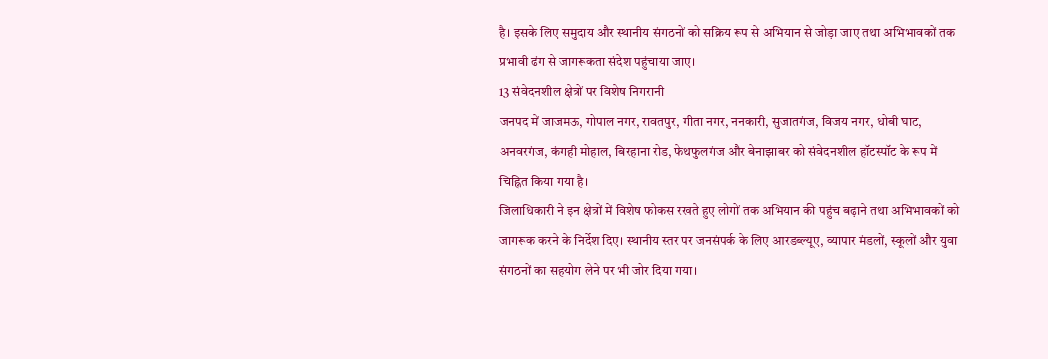है। इसके लिए समुदाय और स्थानीय संगठनों को सक्रिय रूप से अभियान से जोड़ा जाए तथा अभिभावकों तक प्रभावी ढंग से जागरूकता संदेश पहुंचाया जाए।
13 संवेदनशील क्षेत्रों पर विशेष निगरानी
जनपद में जाजमऊ, गोपाल नगर, रावतपुर, गीता नगर, ननकारी, सुजातगंज, विजय नगर, धोबी घाट, अनवरगंज, कंगही मोहाल, बिरहाना रोड, फेथफुलगंज और बेनाझाबर को संवेदनशील हॉटस्पॉट के रूप में चिह्नित किया गया है।
जिलाधिकारी ने इन क्षेत्रों में विशेष फोकस रखते हुए लोगों तक अभियान की पहुंच बढ़ाने तथा अभिभावकों को जागरूक करने के निर्देश दिए। स्थानीय स्तर पर जनसंपर्क के लिए आरडब्ल्यूए, व्यापार मंडलों, स्कूलों और युवा संगठनों का सहयोग लेने पर भी जोर दिया गया।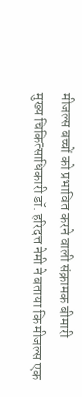मीजल्स बच्चों को प्रभावित करने वाली संक्रामक बीमारी
मुख्य चिकित्साधिकारी डॉ. हरिदत्त नेमी ने बताया कि मीजल्स एक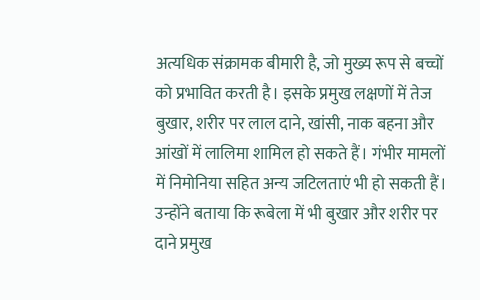अत्यधिक संक्रामक बीमारी है, जो मुख्य रूप से बच्चों को प्रभावित करती है। इसके प्रमुख लक्षणों में तेज बुखार, शरीर पर लाल दाने, खांसी, नाक बहना और आंखों में लालिमा शामिल हो सकते हैं। गंभीर मामलों में निमोनिया सहित अन्य जटिलताएं भी हो सकती हैं।
उन्होंने बताया कि रूबेला में भी बुखार और शरीर पर दाने प्रमुख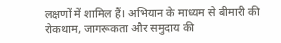लक्षणों में शामिल हैं। अभियान के माध्यम से बीमारी की रोकथाम, जागरूकता और समुदाय की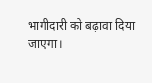भागीदारी को बढ़ावा दिया जाएगा।